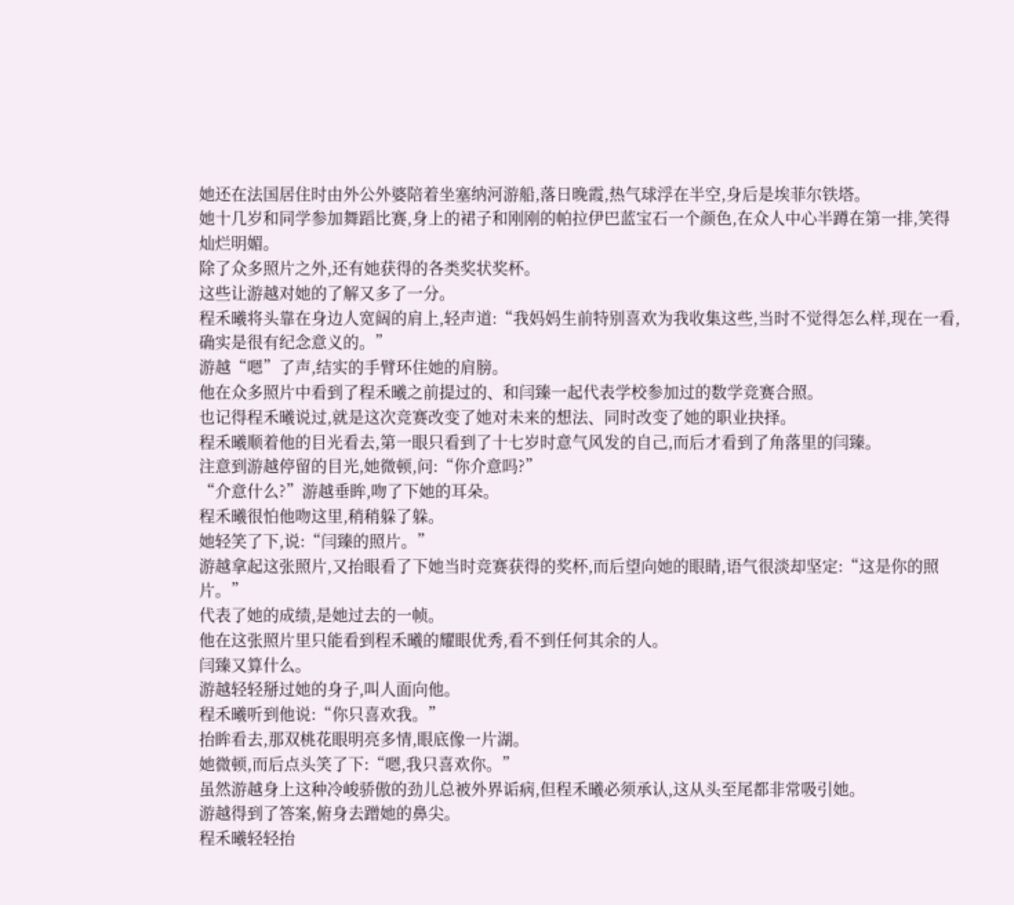她还在法国居住时由外公外婆陪着坐塞纳河游船,落日晚霞,热气球浮在半空,身后是埃菲尔铁塔。
她十几岁和同学参加舞蹈比赛,身上的裙子和刚刚的帕拉伊巴蓝宝石一个颜色,在众人中心半蹲在第一排,笑得灿烂明媚。
除了众多照片之外,还有她获得的各类奖状奖杯。
这些让游越对她的了解又多了一分。
程禾曦将头靠在身边人宽阔的肩上,轻声道:“我妈妈生前特别喜欢为我收集这些,当时不觉得怎么样,现在一看,确实是很有纪念意义的。”
游越“嗯”了声,结实的手臂环住她的肩膀。
他在众多照片中看到了程禾曦之前提过的、和闫臻一起代表学校参加过的数学竞赛合照。
也记得程禾曦说过,就是这次竞赛改变了她对未来的想法、同时改变了她的职业抉择。
程禾曦顺着他的目光看去,第一眼只看到了十七岁时意气风发的自己,而后才看到了角落里的闫臻。
注意到游越停留的目光,她微顿,问:“你介意吗?”
“介意什么?”游越垂眸,吻了下她的耳朵。
程禾曦很怕他吻这里,稍稍躲了躲。
她轻笑了下,说:“闫臻的照片。”
游越拿起这张照片,又抬眼看了下她当时竞赛获得的奖杯,而后望向她的眼睛,语气很淡却坚定:“这是你的照片。”
代表了她的成绩,是她过去的一帧。
他在这张照片里只能看到程禾曦的耀眼优秀,看不到任何其余的人。
闫臻又算什么。
游越轻轻掰过她的身子,叫人面向他。
程禾曦听到他说:“你只喜欢我。”
抬眸看去,那双桃花眼明亮多情,眼底像一片湖。
她微顿,而后点头笑了下:“嗯,我只喜欢你。”
虽然游越身上这种冷峻骄傲的劲儿总被外界诟病,但程禾曦必须承认,这从头至尾都非常吸引她。
游越得到了答案,俯身去蹭她的鼻尖。
程禾曦轻轻抬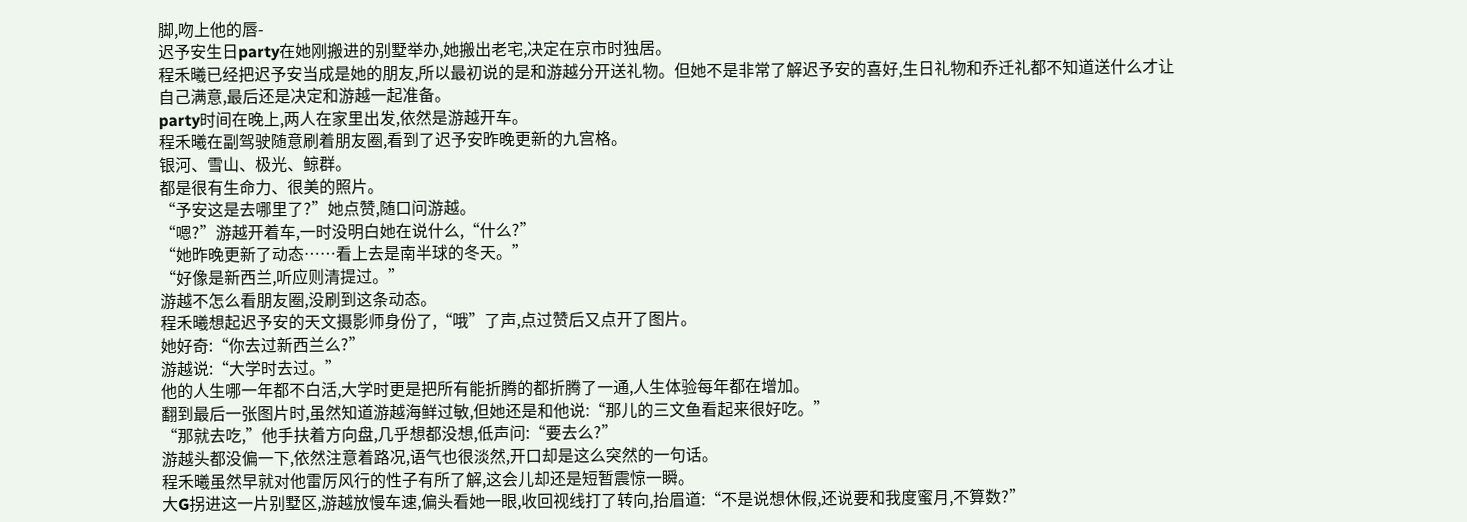脚,吻上他的唇-
迟予安生日party在她刚搬进的别墅举办,她搬出老宅,决定在京市时独居。
程禾曦已经把迟予安当成是她的朋友,所以最初说的是和游越分开送礼物。但她不是非常了解迟予安的喜好,生日礼物和乔迁礼都不知道送什么才让自己满意,最后还是决定和游越一起准备。
party时间在晚上,两人在家里出发,依然是游越开车。
程禾曦在副驾驶随意刷着朋友圈,看到了迟予安昨晚更新的九宫格。
银河、雪山、极光、鲸群。
都是很有生命力、很美的照片。
“予安这是去哪里了?”她点赞,随口问游越。
“嗯?”游越开着车,一时没明白她在说什么,“什么?”
“她昨晚更新了动态……看上去是南半球的冬天。”
“好像是新西兰,听应则清提过。”
游越不怎么看朋友圈,没刷到这条动态。
程禾曦想起迟予安的天文摄影师身份了,“哦”了声,点过赞后又点开了图片。
她好奇:“你去过新西兰么?”
游越说:“大学时去过。”
他的人生哪一年都不白活,大学时更是把所有能折腾的都折腾了一通,人生体验每年都在增加。
翻到最后一张图片时,虽然知道游越海鲜过敏,但她还是和他说:“那儿的三文鱼看起来很好吃。”
“那就去吃,”他手扶着方向盘,几乎想都没想,低声问:“要去么?”
游越头都没偏一下,依然注意着路况,语气也很淡然,开口却是这么突然的一句话。
程禾曦虽然早就对他雷厉风行的性子有所了解,这会儿却还是短暂震惊一瞬。
大G拐进这一片别墅区,游越放慢车速,偏头看她一眼,收回视线打了转向,抬眉道:“不是说想休假,还说要和我度蜜月,不算数?”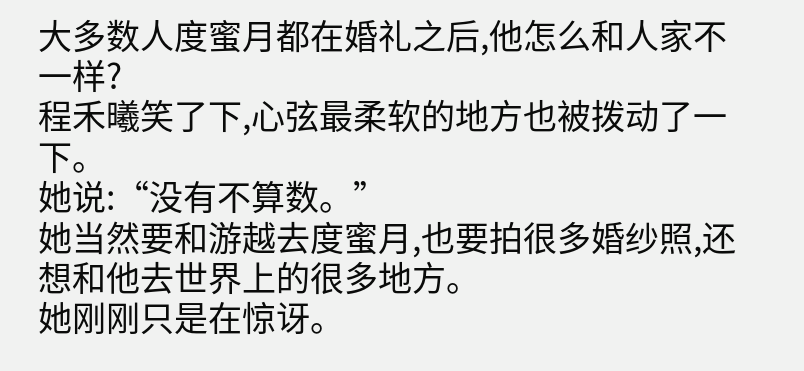大多数人度蜜月都在婚礼之后,他怎么和人家不一样?
程禾曦笑了下,心弦最柔软的地方也被拨动了一下。
她说:“没有不算数。”
她当然要和游越去度蜜月,也要拍很多婚纱照,还想和他去世界上的很多地方。
她刚刚只是在惊讶。